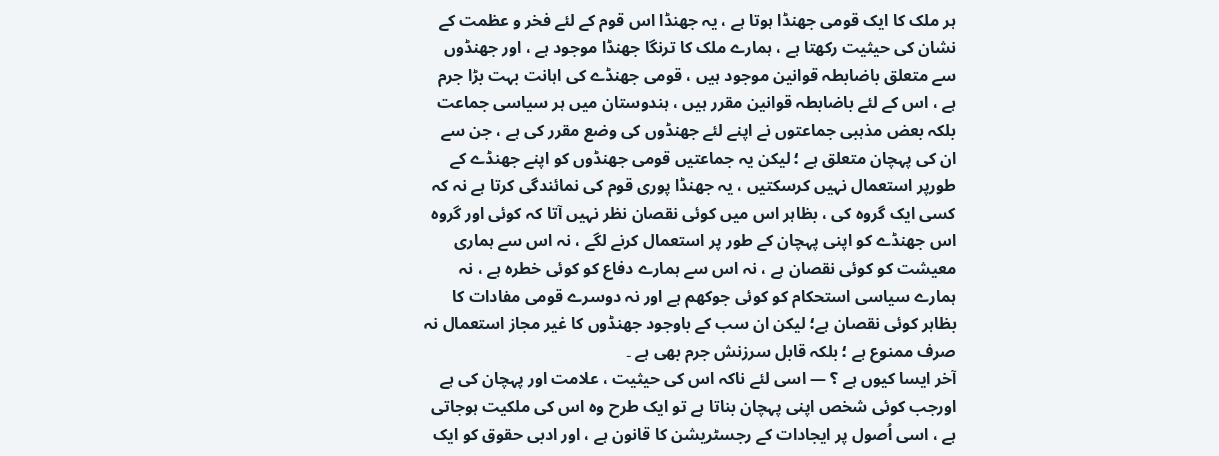ہر ملک کا ایک قومی جھنڈا ہوتا ہے ، یہ جھنڈا اس قوم کے لئے فخر و عظمت کے نشان کی حیثیت رکھتا ہے ، ہمارے ملک کا ترنگا جھنڈا موجود ہے ، اور جھنڈوں سے متعلق باضابطہ قوانین موجود ہیں ، قومی جھنڈے کی اہانت بہت بڑا جرم ہے ، اس کے لئے باضابطہ قوانین مقرر ہیں ، ہندوستان میں ہر سیاسی جماعت بلکہ بعض مذہبی جماعتوں نے اپنے لئے جھنڈوں کی وضع مقرر کی ہے ، جن سے ان کی پہچان متعلق ہے ؛ لیکن یہ جماعتیں قومی جھنڈوں کو اپنے جھنڈے کے طورپر استعمال نہیں کرسکتیں ، یہ جھنڈا پوری قوم کی نمائندگی کرتا ہے نہ کہ کسی ایک گروہ کی ، بظاہر اس میں کوئی نقصان نظر نہیں آتا کہ کوئی اور گروہ اس جھنڈے کو اپنی پہچان کے طور پر استعمال کرنے لگے ، نہ اس سے ہماری معیشت کو کوئی نقصان ہے ، نہ اس سے ہمارے دفاع کو کوئی خطرہ ہے ، نہ ہمارے سیاسی استحکام کو کوئی جوکھم ہے اور نہ دوسرے قومی مفادات کا بظاہر کوئی نقصان ہے؛ لیکن ان سب کے باوجود جھنڈوں کا غیر مجاز استعمال نہ صرف ممنوع ہے ؛ بلکہ قابل سرزنش جرم بھی ہے ۔
آخر ایسا کیوں ہے ؟ — اسی لئے ناکہ اس کی حیثیت ، علامت اور پہچان کی ہے اورجب کوئی شخص اپنی پہچان بناتا ہے تو ایک طرح وہ اس کی ملکیت ہوجاتی ہے ، اسی اُصول پر ایجادات کے رجسٹریشن کا قانون ہے ، اور ادبی حقوق کو ایک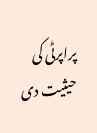پراپرٹی کی حیثیت دی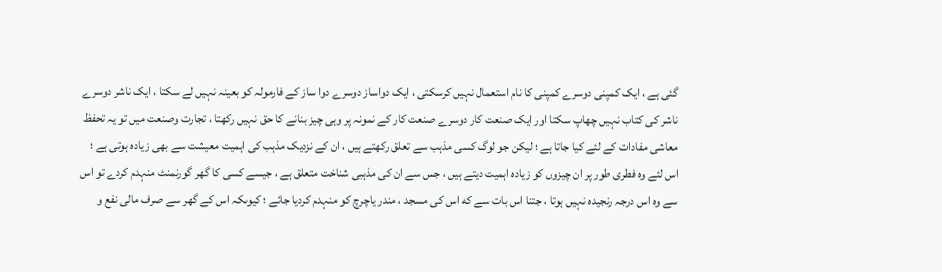گئی ہے ، ایک کمپنی دوسرے کمپنی کا نام استعمال نہیں کرسکتی ، ایک دواساز دوسرے دوا ساز کے فارمولہ کو بعینہ نہیں لے سکتا ، ایک ناشر دوسرے ناشر کی کتاب نہیں چھاپ سکتا اور ایک صنعت کار دوسرے صنعت کار کے نمونہ پر وہی چیز بنانے کا حق نہیں رکھتا ، تجارت وصنعت میں تو یہ تحفظ معاشی مفادات کے لئے کیا جاتا ہے ؛ لیکن جو لوگ کسی مذہب سے تعلق رکھتے ہیں ، ان کے نزدیک مذہب کی اہمیت معیشت سے بھی زیادہ ہوتی ہے ؛ اس لئے وہ فطری طور پر ان چیزوں کو زیادہ اہمیت دیتے ہیں ، جس سے ان کی مذہبی شناخت متعلق ہے ، جیسے کسی کا گھر گورنمنٹ منہدم کردے تو اس سے وہ اس درجہ رنجیدہ نہیں ہوتا ، جتنا اس بات سے كه اس کی مسجد ، مندر یاچرچ کو منہدم کردیا جائے ؛ کیوںکہ اس کے گھر سے صرف مالی نفع و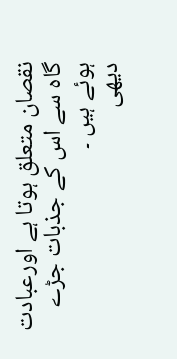نقصان متعلق ہوتا ہے اورعبادت گاہ سے اس کے جذبات جڑے ہوئے ہیں ۔
دیهی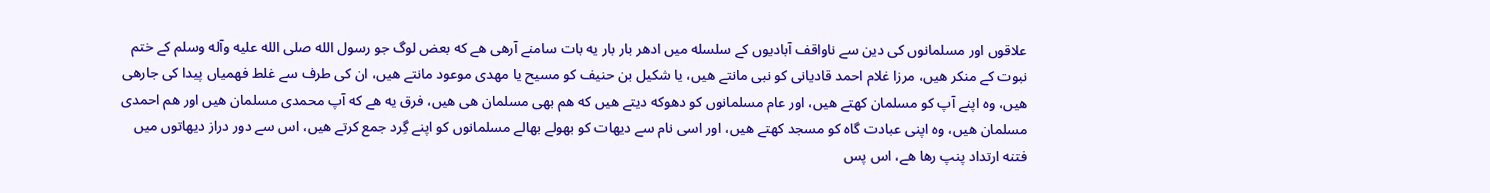علاقوں اور مسلمانوں كی دین سے ناواقف آبادیوں كے سلسله میں ادھر بار بار یه بات سامنے آرهی هے كه بعض لوگ جو رسول الله صلی الله علیه وآله وسلم كے ختم نبوت كے منكر هیں، مرزا غلام احمد قادیانی كو نبی مانتے هیں، یا شكیل بن حنیف كو مسیح یا مهدی موعود مانتے هیں، ان كی طرف سے غلط فهمیاں پیدا كی جارهی هیں، وه اپنے آپ كو مسلمان كهتے هیں، اور عام مسلمانوں كو دھوكه دیتے هیں كه هم بھی مسلمان هی هیں، فرق یه هے كه آپ محمدی مسلمان هیں اور هم احمدی مسلمان هیں، وه اپنی عبادت گاه كو مسجد كهتے هیں، اور اسی نام سے دیهات كو بھولے بھالے مسلمانوں كو اپنے گِرد جمع كرتے هیں، اس سے دور دراز دیهاتوں میں فتنه ارتداد پنپ رها هے، اس پس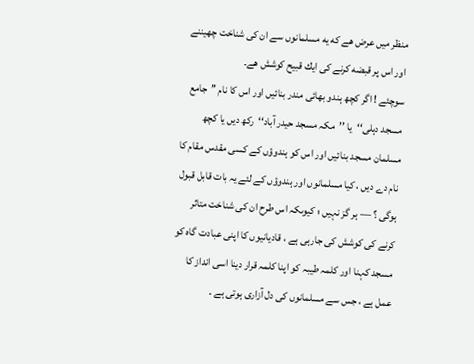منظر میں عرض هے كه یه مسلمانوں سے ان كی شناخت چھیننے اور اس پر قبضه كرنے كی ایك قبیح كوشش هے۔
سوچئے ! اگر کچھ ہندو بھائی مندر بنائیں اور اس کا نام ’’جامع مسجد دہلی‘‘یا ’’مکہ مسجد حیدر آباد‘‘رکھ دیں یا کچھ مسلمان مسجد بنائیں اور اس کو ہندوؤں کے کسی مقدس مقام کا نام دے دیں ، کیا مسلمانوں اور ہندوؤں کے لئے یہ بات قابل قبول ہوگی ؟ — ہر گز نہیں ؛ کیوںکہ اس طرح ان کی شناخت متاثر کرنے کی کوشش کی جارہی ہے ، قادیانیوں کا اپنی عبادت گاہ کو مسجد کہنا اور کلمہ طیبہ کو اپنا کلمہ قرار دینا اسی انداز کا عمل ہے ، جس سے مسلمانوں کی دل آزاری ہوتی ہے ۔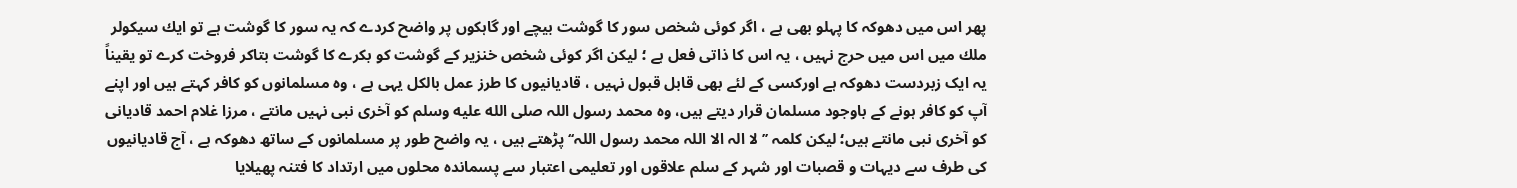پھر اس میں دھوکہ کا پہلو بھی ہے ، اگر کوئی شخص سور کا گوشت بیچے اور گاہکوں پر واضح کردے کہ یہ سور کا گوشت ہے تو ایك سیكولر ملك میں اس میں حرج نہیں ، یہ اس کا ذاتی فعل ہے ؛ لیکن اگر کوئی شخص خنزیر کے گوشت کو بکرے کا گوشت بتاکر فروخت کرے تو یقیناً یہ ایک زبردست دھوکہ ہے اورکسی کے لئے بھی قابل قبول نہیں ، قادیانیوں کا طرز عمل بالکل یہی ہے ، وہ مسلمانوں کو کافر کہتے ہیں اور اپنے آپ کو کافر ہونے کے باوجود مسلمان قرار دیتے ہیں، وہ محمد رسول اللہ صلى الله عليه وسلم کو آخری نبی نہیں مانتے ، مرزا غلام احمد قادیانی کو آخری نبی مانتے ہیں؛ لیکن کلمہ ’’لا الہ الا اللہ محمد رسول اللہ‘‘ پڑھتے ہیں ، یہ واضح طور پر مسلمانوں کے ساتھ دھوکہ ہے ، آج قادیانیوں کی طرف سے دیہات و قصبات اور شہر کے سلم علاقوں اور تعلیمی اعتبار سے پسماندہ محلوں میں ارتداد کا فتنہ پھیلایا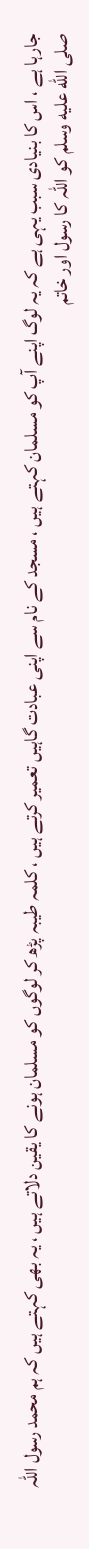جارہا ہے ، اس کا بنیادی سبب یہی ہے کہ یہ لوگ اپنے آپ کو مسلمان کہتے ہیں ، مسجد کے نام سے اپنی عبادت گاہیں تعمیر کرتے ہیں ، کلمہ طیبہ پڑھ کر لوگوں کو مسلمان ہونے کا یقین دلاتے ہیں ، یہ بھی کہتے ہیں کہ ہم محمد رسول اللہ صلى الله عليه وسلم کو اللہ کا رسول اور خاتم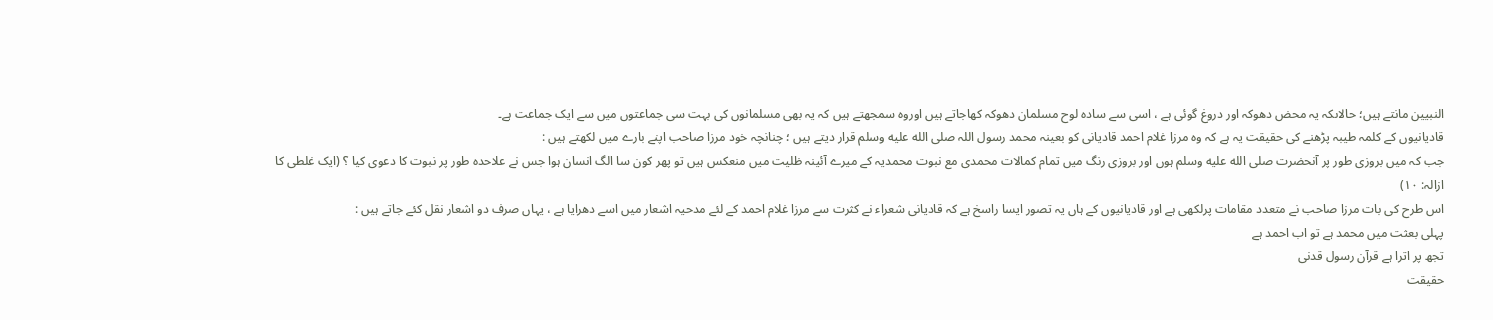النبیین مانتے ہیں؛ حالاںکہ یہ محض دھوکہ اور دروغ گوئی ہے ، اسی سے سادہ لوح مسلمان دھوکہ کھاجاتے ہیں اوروہ سمجھتے ہیں کہ یہ بھی مسلمانوں کی بہت سی جماعتوں میں سے ایک جماعت ہے۔
قادیانیوں کے کلمہ طیبہ پڑھنے کی حقیقت یہ ہے کہ وہ مرزا غلام احمد قادیانی کو بعینہ محمد رسول اللہ صلى الله عليه وسلم قرار دیتے ہیں ؛ چنانچہ خود مرزا صاحب اپنے بارے میں لکھتے ہیں :
جب کہ میں بروزی طور پر آنحضرت صلى الله عليه وسلم ہوں اور بروزی رنگ میں تمام کمالات محمدی مع نبوت محمدیہ کے میرے آئینہ ظلیت میں منعکس ہیں تو پھر کون سا الگ انسان ہوا جس نے علاحدہ طور پر نبوت کا دعوی کیا ؟ (ایک غلطی کا ازالہ: ۱۰)
اس طرح کی بات مرزا صاحب نے متعدد مقامات پرلکھی ہے اور قادیانیوں کے ہاں یہ تصور ایسا راسخ ہے کہ قادیانی شعراء نے کثرت سے مرزا غلام احمد کے لئے مدحیہ اشعار میں اسے دھرایا ہے ، یہاں صرف دو اشعار نقل کئے جاتے ہیں :
پہلی بعثت میں محمد ہے تو اب احمد ہے
تجھ پر اترا ہے قرآن رسول قدنی
حقیقت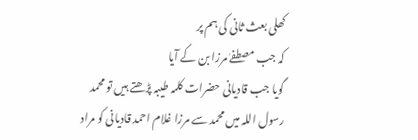کھلی بعث ثانی کی ہم پر
کہ جب مصطفےٰ مرزا بن کے آیا
گویا جب قادیانی حضرات کلمہ طیبہ پڑھتے ہیں تو محمد رسول اللہ میں محمد سے مرزا غلام احمد قادیانی کو مراد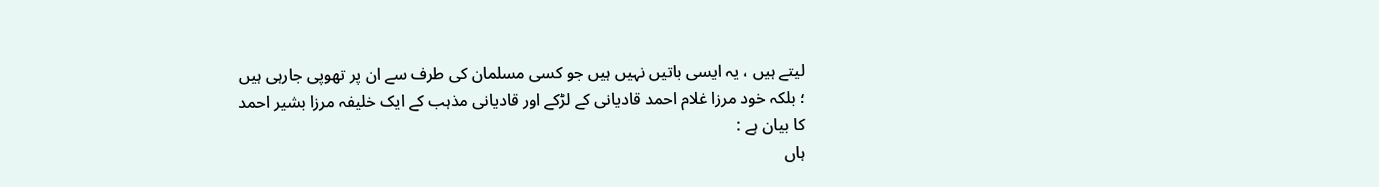لیتے ہیں ، یہ ایسی باتیں نہیں ہیں جو کسی مسلمان کی طرف سے ان پر تھوپی جارہی ہیں ؛ بلکہ خود مرزا غلام احمد قادیانی کے لڑکے اور قادیانی مذہب کے ایک خلیفہ مرزا بشیر احمد کا بیان ہے :
ہاں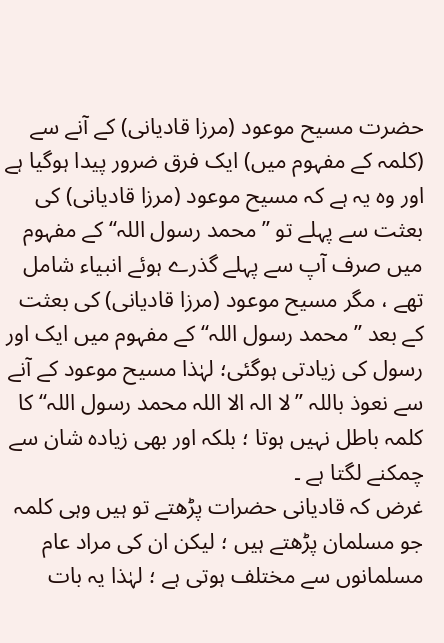حضرت مسیح موعود (مرزا قادیانی) کے آنے سے (کلمہ کے مفہوم میں) ایک فرق ضرور پیدا ہوگیا ہے اور وہ یہ ہے کہ مسیح موعود (مرزا قادیانی) کی بعثت سے پہلے تو ’’محمد رسول اللہ‘‘ کے مفہوم میں صرف آپ سے پہلے گذرے ہوئے انبیاء شامل تھے ، مگر مسیح موعود (مرزا قادیانی) کی بعثت کے بعد ’’محمد رسول اللہ‘‘ کے مفہوم میں ایک اور رسول کی زیادتی ہوگئی؛ لہٰذا مسیح موعود کے آنے سے نعوذ باللہ ’’لا الہ الا اللہ محمد رسول اللہ‘‘ کا کلمہ باطل نہیں ہوتا ؛ بلکہ اور بھی زیادہ شان سے چمکنے لگتا ہے ۔
غرض کہ قادیانی حضرات پڑھتے تو ہیں وہی کلمہ جو مسلمان پڑھتے ہیں ؛ لیکن ان کی مراد عام مسلمانوں سے مختلف ہوتی ہے ؛ لہٰذا یہ بات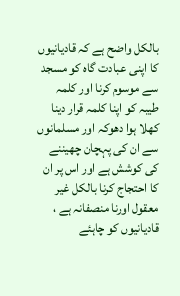بالکل واضح ہے کہ قادیانیوں کا اپنی عبادت گاہ کو مسجد سے موسوم کرنا اور کلمہ طیبہ کو اپنا کلمہ قرار دینا کھلا ہوا دھوکہ اور مسلمانوں سے ان کی پہچان چھیننے کی کوشش ہے اور اس پر ان کا احتجاج کرنا بالکل غیر معقول اورنا منصفانہ ہے ، قادیانیوں کو چاہئے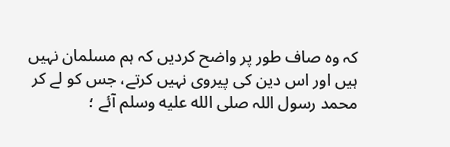کہ وہ صاف طور پر واضح کردیں کہ ہم مسلمان نہیں ہیں اور اس دین کی پیروی نہیں کرتے، جس کو لے کر محمد رسول اللہ صلى الله عليه وسلم آئے ؛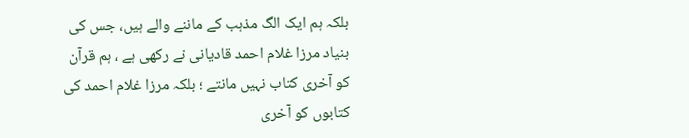بلکہ ہم ایک الگ مذہب کے ماننے والے ہیں، جس کی بنیاد مرزا غلام احمد قادیانی نے رکھی ہے ، ہم قرآن کو آخری کتاب نہیں مانتے ؛ بلکہ مرزا غلام احمد کی کتابوں کو آخری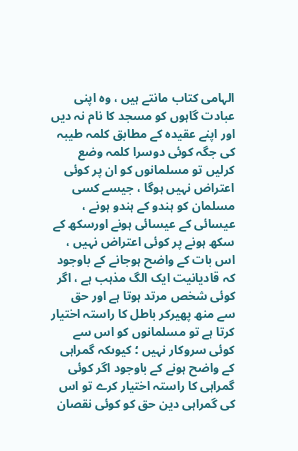الہامی کتاب مانتے ہیں ، وہ اپنی عبادت گاہوں کو مسجد کا نام نہ دیں اور اپنے عقیدہ کے مطابق کلمہ طیبہ کی جگہ کوئی دوسرا کلمہ وضع کرلیں تو مسلمانوں کو ان پر کوئی اعتراض نہیں ہوگا ، جیسے کسی مسلمان کو ہندو کے ہندو ہونے ، عیسائی کے عیسائی ہونے اورسکھ کے سکھ ہونے پر کوئی اعتراض نہیں ، اس بات کے واضح ہوجانے کے باوجود کہ قادیانیت ایک الگ مذہب ہے ، اگر کوئی شخص مرتد ہوتا ہے اور حق سے منھ پھیرکر باطل کا راستہ اختیار کرتا ہے تو مسلمانوں کو اس سے کوئی سروکار نہیں ؛ کیوںکہ گمراہی کے واضح ہونے کے باوجود اگر کوئی گمراہی کا راستہ اختیار کرے تو اس کی گمراہی دین حق کو کوئی نقصان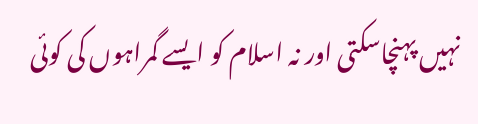نہیں پہنچاسکتی اور نہ اسلام کو ایسے گمراہوں کی کوئی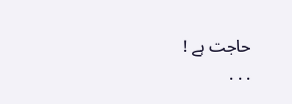حاجت ہے !
. . .